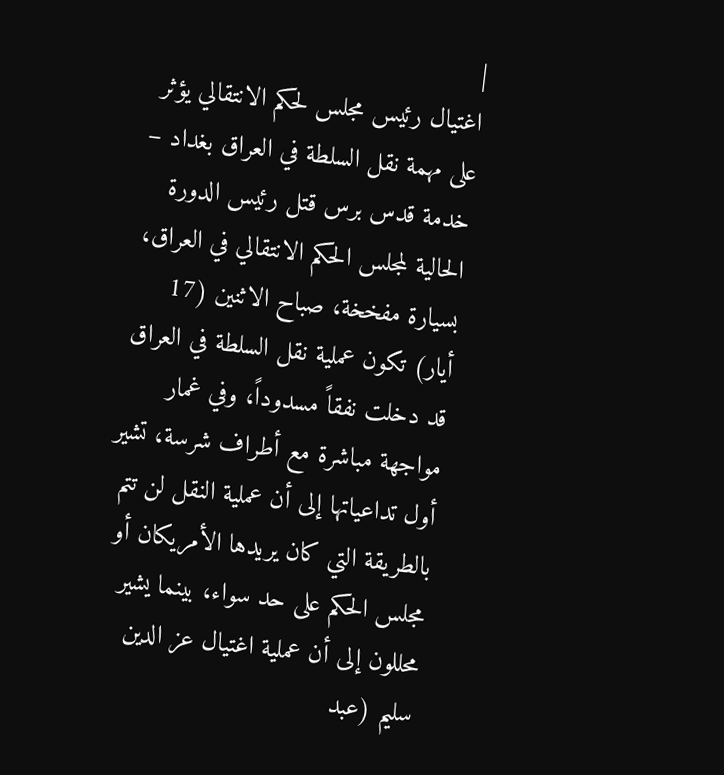|
اغتيال رئيس مجلس لحكم الانتقالي يؤثر على مهمة نقل السلطة في العراق بغداد – خدمة قدس برس قتل رئيس الدورة الحالية لمجلس الحكم الانتقالي في العراق، بسيارة مفخخة، صباح الاثنين (17 أيار) تكون عملية نقل السلطة في العراق قد دخلت نفقاً مسدوداً، وفي غمار مواجهة مباشرة مع أطراف شرسة، تشير أول تداعياتها إلى أن عملية النقل لن تتم بالطريقة التي كان يريدها الأمريكان أو مجلس الحكم على حد سواء، بينما يشير محللون إلى أن عملية اغتيال عز الدين سليم (عبد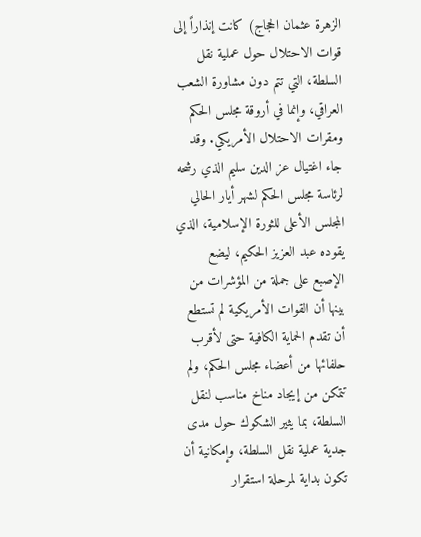الزهرة عثمان الحجاج) كانت إنذاراً إلى قوات الاحتلال حول عملية نقل السلطة، التي تتم دون مشاورة الشعب العراقي، وإنما في أروقة مجلس الحكم ومقرات الاحتلال الأمريكي. وقد جاء اغتيال عز الدين سليم الذي رشحه لرئاسة مجلس الحكم لشهر أيار الحالي المجلس الأعلى للثورة الإسلامية، الذي يقوده عبد العزيز الحكيم، ليضع الإصبع على جملة من المؤشرات من بينها أن القوات الأمريكية لم تستطع أن تقدم الحماية الكافية حتى لأقرب حلفائها من أعضاء مجلس الحكم، ولم تتمكن من إيجاد مناخ مناسب لنقل السلطة، بما يثير الشكوك حول مدى جدية عملية نقل السلطة، وإمكانية أن تكون بداية لمرحلة استقرار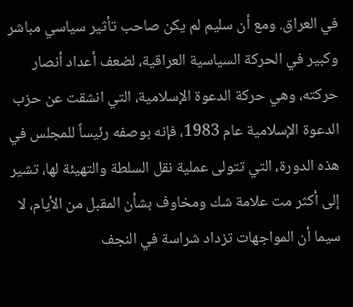في العراق. ومع أن سليم لم يكن صاحب تأثير سياسي مباشر وكبير في الحركة السياسية العراقية، لضعف أعداد أنصار حركته، وهي حركة الدعوة الإسلامية، التي انشقت عن حزب الدعوة الإسلامية عام 1983، فإنه بوصفه رئيساً للمجلس في هذه الدورة، التي تتولى عملية نقل السلطة والتهيئة لها، تشير إلى أكثر مت علامة شك ومخاوف بشأن المقبل من الأيام، لا سيما أن المواجهات تزداد شراسة في النجف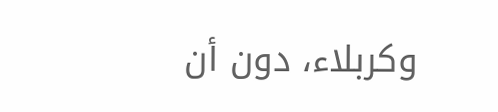وكربلاء، دون أن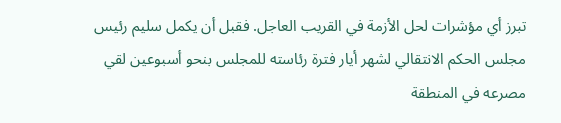تبرز أي مؤشرات لحل الأزمة في القريب العاجل. فقبل أن يكمل سليم رئيس مجلس الحكم الانتقالي لشهر أيار فترة رئاسته للمجلس بنحو أسبوعين لقي مصرعه في المنطقة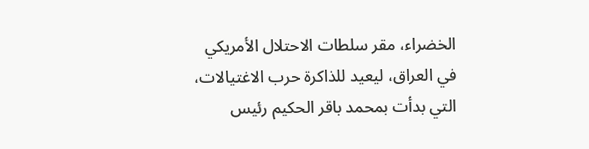الخضراء، مقر سلطات الاحتلال الأمريكي في العراق، ليعيد للذاكرة حرب الاغتيالات، التي بدأت بمحمد باقر الحكيم رئيس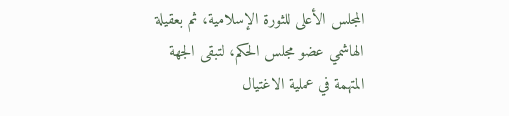المجلس الأعلى للثورة الإسلامية، ثم بعقيلة الهاشمي عضو مجلس الحكم، لتبقى الجهة المتهمة في عملية الاغتيال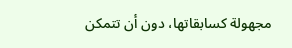مجهولة كسابقاتها، دون أن تتمكن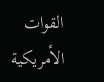القوات الأمريكية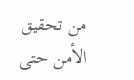من تحقيق الأمن حتى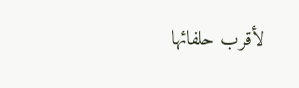لأقرب حلفائها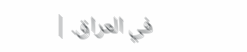في العراق. |